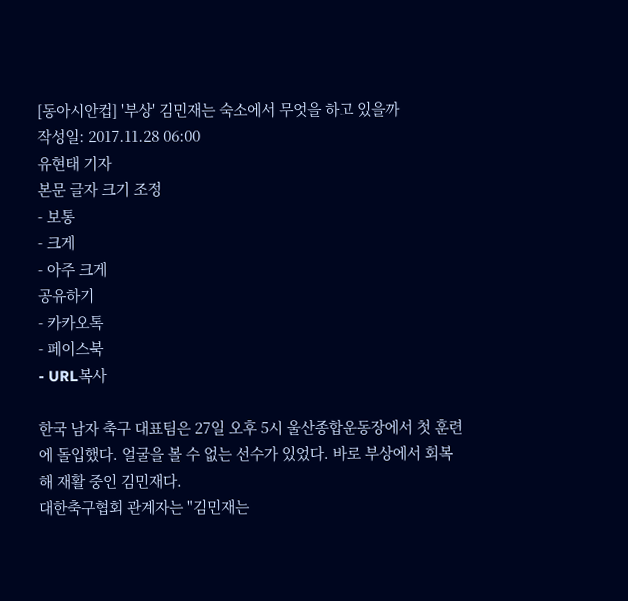[동아시안컵] '부상' 김민재는 숙소에서 무엇을 하고 있을까
작성일: 2017.11.28 06:00
유현태 기자
본문 글자 크기 조정
- 보통
- 크게
- 아주 크게
공유하기
- 카카오톡
- 페이스북
- URL복사

한국 남자 축구 대표팀은 27일 오후 5시 울산종합운동장에서 첫 훈련에 돌입했다. 얼굴을 볼 수 없는 선수가 있었다. 바로 부상에서 회복해 재활 중인 김민재다.
대한축구협회 관계자는 "김민재는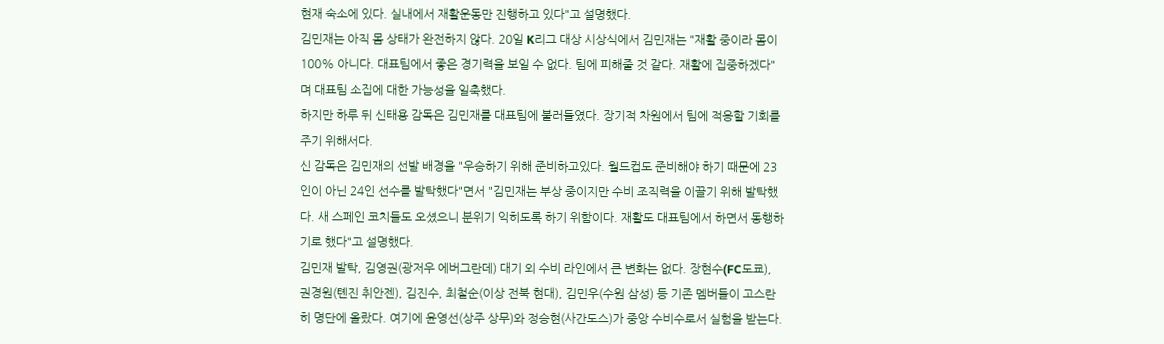현재 숙소에 있다. 실내에서 재활운동만 진행하고 있다"고 설명했다.
김민재는 아직 몸 상태가 완전하지 않다. 20일 K리그 대상 시상식에서 김민재는 "재활 중이라 몸이 100% 아니다. 대표팀에서 좋은 경기력을 보일 수 없다. 팀에 피해줄 것 같다. 재활에 집중하겠다"며 대표팀 소집에 대한 가능성을 일축했다.
하지만 하루 뒤 신태용 감독은 김민재를 대표팀에 불러들였다. 장기적 차원에서 팀에 적응할 기회를 주기 위해서다.
신 감독은 김민재의 선발 배경을 "우승하기 위해 준비하고있다. 월드컵도 준비해야 하기 때문에 23인이 아닌 24인 선수를 발탁했다"면서 "김민재는 부상 중이지만 수비 조직력을 이끌기 위해 발탁했다. 새 스페인 코치들도 오셨으니 분위기 익히도록 하기 위함이다. 재활도 대표팀에서 하면서 동행하기로 했다"고 설명했다.
김민재 발탁, 김영권(광저우 에버그란데) 대기 외 수비 라인에서 큰 변화는 없다. 장현수(FC도쿄), 권경원(톈진 취안젠), 김진수, 최철순(이상 전북 현대), 김민우(수원 삼성) 등 기존 멤버들이 고스란히 명단에 올랐다. 여기에 윤영선(상주 상무)와 정승현(사간도스)가 중앙 수비수로서 실험을 받는다.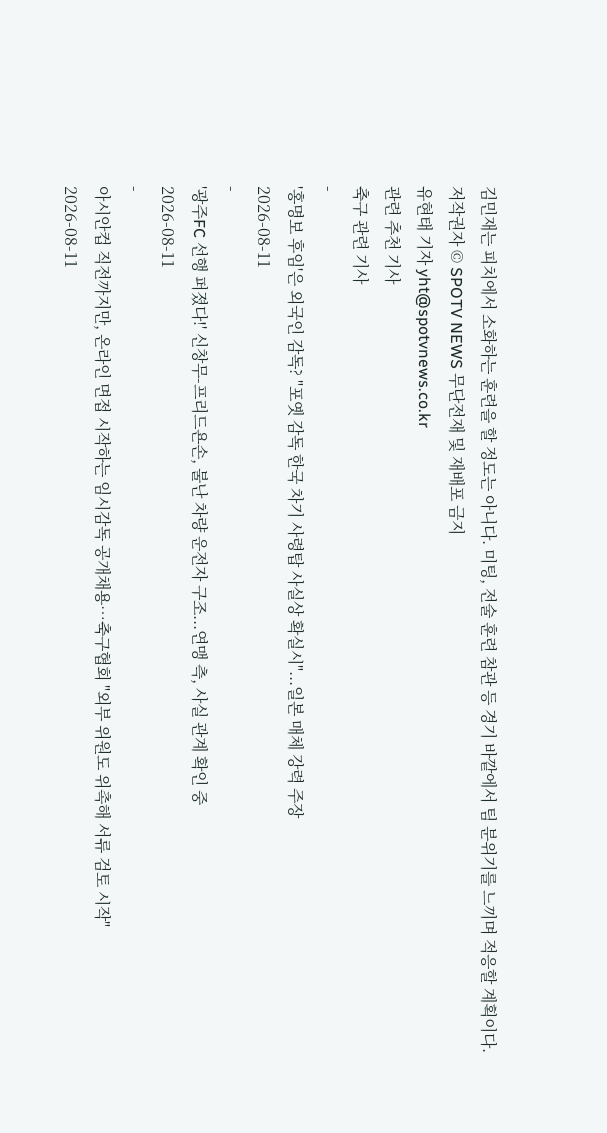김민재는 피치에서 소화하는 훈련을 할 정도는 아니다. 미팅, 전술 훈련 참관 등 경기 바깥에서 팀 분위기를 느끼며 적응할 계획이다.
저작권자 © SPOTV NEWS 무단전재 및 재배포 금지
유현태 기자 yht@spotvnews.co.kr
관련 추천 기사
축구 관련 기사
-
'홍명보 후임'은 외국인 감독? "포옛 감독 한국 차기 사령탑 사실상 확실시"...일본 매체 강력 주장
2026-08-11
-
'광주FC 선행 퍼졌다!' 신창무-프리드욘손, 불난 차량 운전자 구조...연맹 측, 사실 관계 확인 중
2026-08-11
-
아시안컵 직전까지만, 온라인 면접 시작하는 임시감독 공개채용…축구협회 "외부 위원도 위촉해 서류 검토 시작"
2026-08-11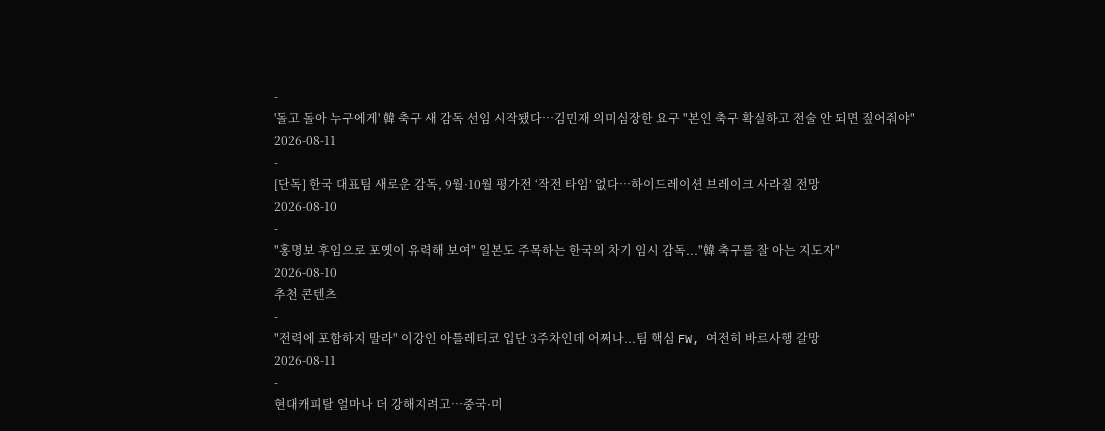-
'돌고 돌아 누구에게' 韓 축구 새 감독 선임 시작됐다…김민재 의미심장한 요구 "본인 축구 확실하고 전술 안 되면 짚어줘야"
2026-08-11
-
[단독] 한국 대표팀 새로운 감독, 9월·10월 평가전 ‘작전 타임’ 없다…하이드레이션 브레이크 사라질 전망
2026-08-10
-
"홍명보 후임으로 포옛이 유력해 보여" 일본도 주목하는 한국의 차기 임시 감독..."韓 축구를 잘 아는 지도자"
2026-08-10
추천 콘텐츠
-
"전력에 포함하지 말라" 이강인 아틀레티코 입단 3주차인데 어쩌나...팀 핵심 FW, 여전히 바르사행 갈망
2026-08-11
-
현대캐피탈 얼마나 더 강해지려고…중국·미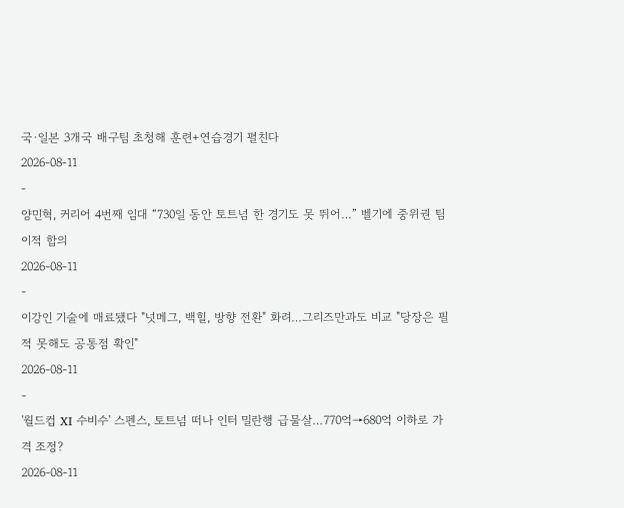국·일본 3개국 배구팀 초청해 훈련+연습경기 펼친다
2026-08-11
-
양민혁, 커리어 4번째 임대 “730일 동안 토트넘 한 경기도 못 뛰어…” 벨기에 중위권 팀 이적 합의
2026-08-11
-
이강인 기술에 매료됐다 "넛메그, 백힐, 방향 전환" 화려…그리즈만과도 비교 "당장은 필적 못해도 공통점 확인"
2026-08-11
-
'월드컵 XI 수비수' 스펜스, 토트넘 떠나 인터 밀란행 급물살…770억→680억 이하로 가격 조정?
2026-08-11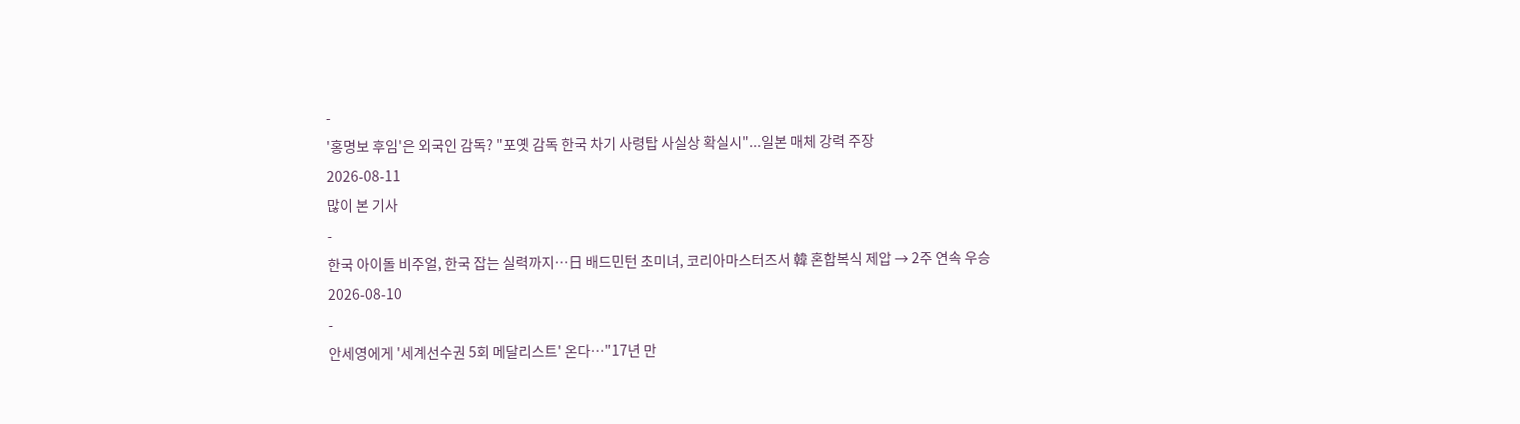-
'홍명보 후임'은 외국인 감독? "포옛 감독 한국 차기 사령탑 사실상 확실시"...일본 매체 강력 주장
2026-08-11
많이 본 기사
-
한국 아이돌 비주얼, 한국 잡는 실력까지…日 배드민턴 초미녀, 코리아마스터즈서 韓 혼합복식 제압 → 2주 연속 우승
2026-08-10
-
안세영에게 '세계선수권 5회 메달리스트' 온다…"17년 만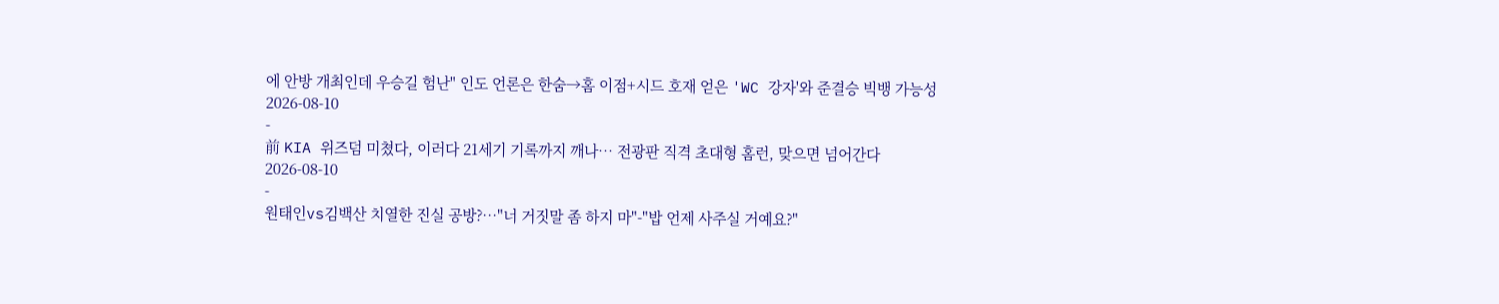에 안방 개최인데 우승길 험난" 인도 언론은 한숨→홈 이점+시드 호재 얻은 'WC 강자'와 준결승 빅뱅 가능성
2026-08-10
-
前 KIA 위즈덤 미쳤다, 이러다 21세기 기록까지 깨나… 전광판 직격 초대형 홈런, 맞으면 넘어간다
2026-08-10
-
원태인vs김백산 치열한 진실 공방?…"너 거짓말 좀 하지 마"-"밥 언제 사주실 거예요?"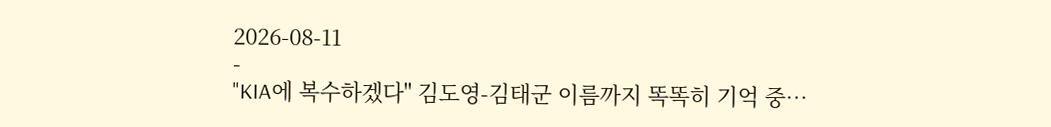2026-08-11
-
"KIA에 복수하겠다" 김도영-김태군 이름까지 똑똑히 기억 중…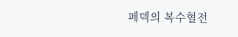페덱의 복수혈전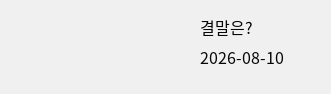결말은?
2026-08-10